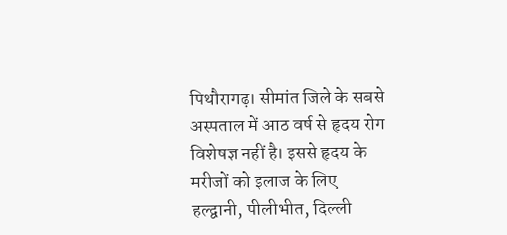पिथौरागढ़। सीमांत जिले के सबसे अस्पताल में आठ वर्ष से हृदय रोग विशेषज्ञ नहीं है। इससे हृदय के मरीजों को इलाज के लिए हल्द्वानी, पीलीभीत, दिल्ली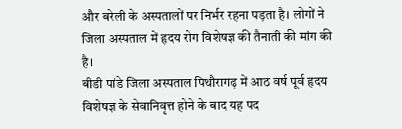और बरेली के अस्पतालों पर निर्भर रहना पड़ता है। लोगों ने जिला अस्पताल में हृदय रोग विशेषज्ञ की तैनाती की मांग की है।
बीडी पांडे जिला अस्पताल पिथौरागढ़ में आठ वर्ष पूर्व हृदय विशेषज्ञ के सेवानिवृत्त होने के बाद यह पद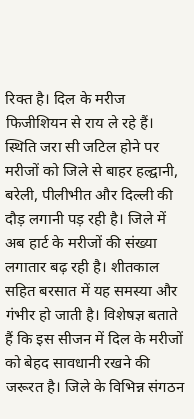रिक्त है। दिल के मरीज फिजीशियन से राय ले रहे हैं। स्थिति जरा सी जटिल होने पर मरीजों को जिले से बाहर हल्द्वानी, बरेली, पीलीभीत और दिल्ली की दौड़ लगानी पड़ रही है। जिले में अब हार्ट के मरीजों की संख्या लगातार बढ़ रही है। शीतकाल सहित बरसात में यह समस्या और गंभीर हो जाती है। विशेषज्ञ बताते हैं कि इस सीजन में दिल के मरीजों को बेहद सावधानी रखने की जरूरत है। जिले के विभिन्न संगठन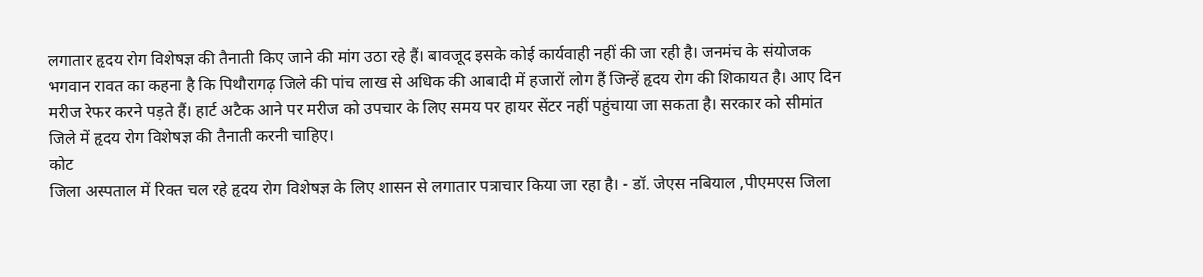लगातार हृदय रोग विशेषज्ञ की तैनाती किए जाने की मांग उठा रहे हैं। बावजूद इसके कोई कार्यवाही नहीं की जा रही है। जनमंच के संयोजक भगवान रावत का कहना है कि पिथौरागढ़ जिले की पांच लाख से अधिक की आबादी में हजारों लोग हैं जिन्हें हृदय रोग की शिकायत है। आए दिन मरीज रेफर करने पड़ते हैं। हार्ट अटैक आने पर मरीज को उपचार के लिए समय पर हायर सेंटर नहीं पहुंचाया जा सकता है। सरकार को सीमांत जिले में हृदय रोग विशेषज्ञ की तैनाती करनी चाहिए।
कोट
जिला अस्पताल में रिक्त चल रहे हृदय रोग विशेषज्ञ के लिए शासन से लगातार पत्राचार किया जा रहा है। - डॉ. जेएस नबियाल ,पीएमएस जिला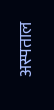अस्पताल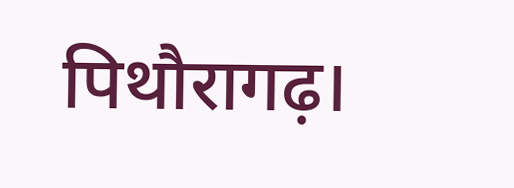पिथौरागढ़।